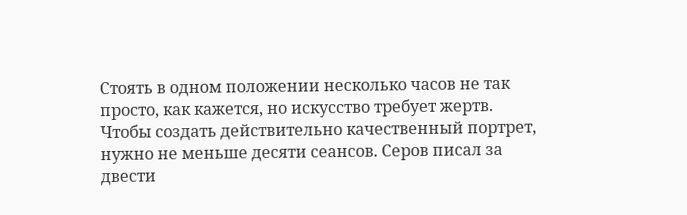Стоять в одном положении несколько часов не так просто, как кажется, но искусство требует жертв. Чтобы создать действительно качественный портрет, нужно не меньше десяти сеансов. Серов писал за двести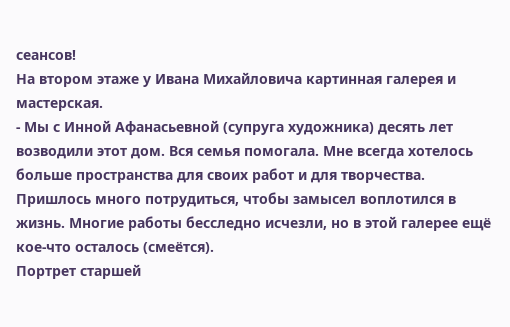сеансов!
На втором этаже у Ивана Михайловича картинная галерея и мастерская.
- Мы с Инной Афанасьевной (супруга художника) десять лет возводили этот дом. Вся семья помогала. Мне всегда хотелось больше пространства для своих работ и для творчества. Пришлось много потрудиться, чтобы замысел воплотился в жизнь. Многие работы бесследно исчезли, но в этой галерее ещё кое-что осталось (смеётся).
Портрет старшей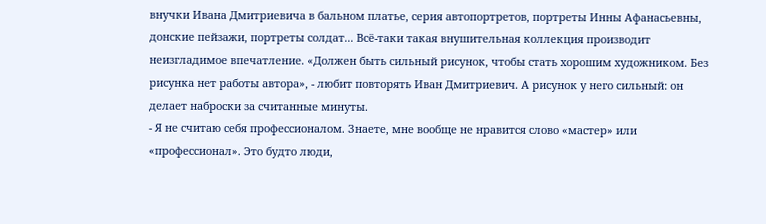внучки Ивана Дмитриевича в бальном платье, серия автопортретов, портреты Инны Афанасьевны, донские пейзажи, портреты солдат... Всё-таки такая внушительная коллекция производит неизгладимое впечатление. «Должен быть сильный рисунок, чтобы стать хорошим художником. Без рисунка нет работы автора», - любит повторять Иван Дмитриевич. А рисунок у него сильный: он делает наброски за считанные минуты.
- Я не считаю себя профессионалом. Знаете, мне вообще не нравится слово «мастер» или «профессионал». Это будто люди,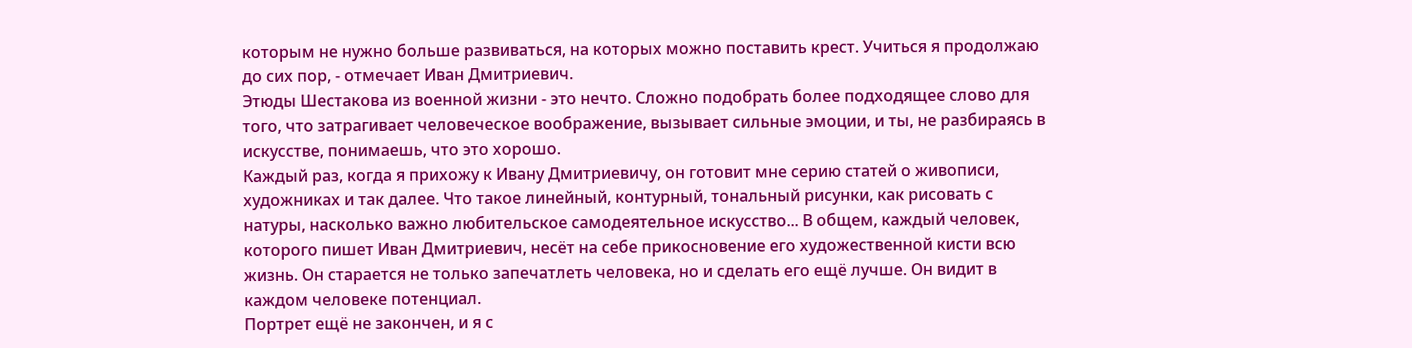которым не нужно больше развиваться, на которых можно поставить крест. Учиться я продолжаю до сих пор, - отмечает Иван Дмитриевич.
Этюды Шестакова из военной жизни - это нечто. Сложно подобрать более подходящее слово для того, что затрагивает человеческое воображение, вызывает сильные эмоции, и ты, не разбираясь в искусстве, понимаешь, что это хорошо.
Каждый раз, когда я прихожу к Ивану Дмитриевичу, он готовит мне серию статей о живописи, художниках и так далее. Что такое линейный, контурный, тональный рисунки, как рисовать с натуры, насколько важно любительское самодеятельное искусство... В общем, каждый человек, которого пишет Иван Дмитриевич, несёт на себе прикосновение его художественной кисти всю жизнь. Он старается не только запечатлеть человека, но и сделать его ещё лучше. Он видит в каждом человеке потенциал.
Портрет ещё не закончен, и я с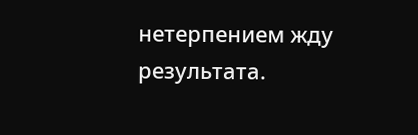нетерпением жду результата.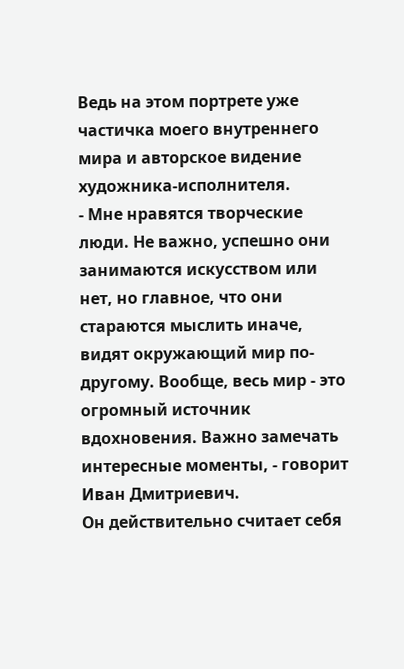Ведь на этом портрете уже частичка моего внутреннего мира и авторское видение художника-исполнителя.
- Мне нравятся творческие люди. Не важно, успешно они занимаются искусством или нет, но главное, что они стараются мыслить иначе, видят окружающий мир по-другому. Вообще, весь мир - это огромный источник вдохновения. Важно замечать интересные моменты, - говорит Иван Дмитриевич.
Он действительно считает себя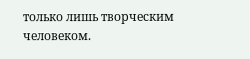только лишь творческим человеком.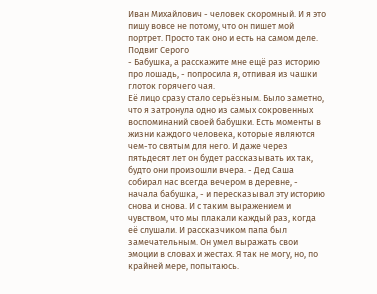Иван Михайлович - человек скоромный. И я это пишу вовсе не потому, что он пишет мой портрет. Просто так оно и есть на самом деле.
Подвиг Серого
- Бабушка, а расскажите мне ещё раз историю про лошадь, - попросила я, отпивая из чашки глоток горячего чая.
Её лицо сразу стало серьёзным. Было заметно, что я затронула одно из самых сокровенных воспоминаний своей бабушки. Есть моменты в жизни каждого человека, которые являются чем-то святым для него. И даже через пятьдесят лет он будет рассказывать их так, будто они произошли вчера. - Дед Саша собирал нас всегда вечером в деревне, - начала бабушка, - и пересказывал эту историю снова и снова. И с таким выражением и чувством, что мы плакали каждый раз, когда её слушали. И рассказчиком папа был замечательным. Он умел выражать свои эмоции в словах и жестах. Я так не могу, но, по крайней мере, попытаюсь.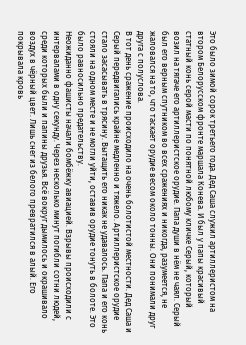Это было зимой сорок третьего года. Дед Саша служил артиллеристом на втором Белорусском фронте маршала Конева. И был у папы красивый статный конь серой масти по понятной любому кличке Серый, который возил на тягаче его артиллеристское орудие. Папа души в нём не чаял. Серый был его верным спутником во всех сражениях и никогда, разумеется, не жаловался на то, что таскает орудие весом около тонны. Они понимали друг друга с полуслова.
В тот день сражение происходило на очень болотистой местности. Дед Саша и Серый передвигались крайне медленно и тяжело. Артиллеристское орудие стало засасывать в трясину. Вытащить его никак не удавалось. Папа и его конь стояли на одном месте и не могли уйти, оставив орудие тонуть в болоте. Это было равносильно предательству.
Неожиданно фашисты начали бомбёжку авиацией. Взрывы происходили с интервалами в одну секунду. Через несколько минут погибли сотни людей, среди которых были и папины друзья. Всё вокруг дымилось и окрашивало воздух в чёрный цвет. Лишь снег из белого превратился в алый. Его покрывала кровь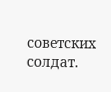советских солдат.